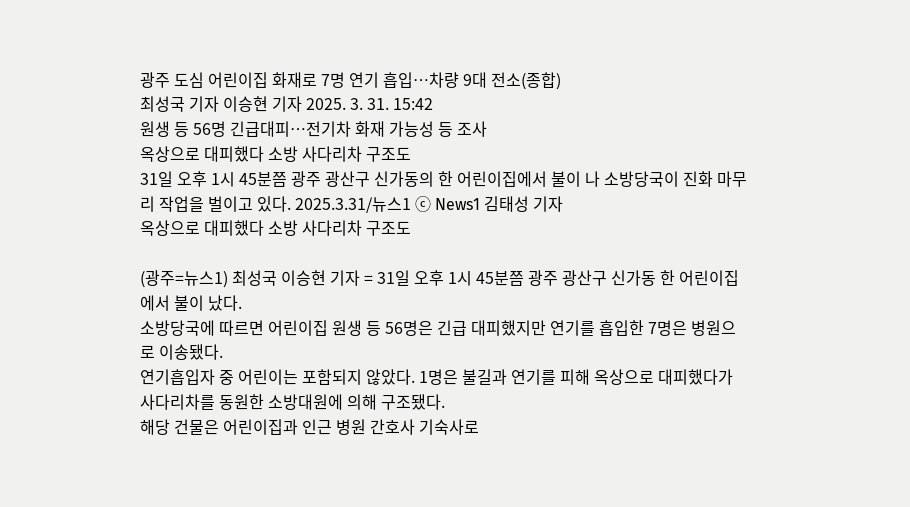광주 도심 어린이집 화재로 7명 연기 흡입…차량 9대 전소(종합)
최성국 기자 이승현 기자 2025. 3. 31. 15:42
원생 등 56명 긴급대피…전기차 화재 가능성 등 조사
옥상으로 대피했다 소방 사다리차 구조도
31일 오후 1시 45분쯤 광주 광산구 신가동의 한 어린이집에서 불이 나 소방당국이 진화 마무리 작업을 벌이고 있다. 2025.3.31/뉴스1 ⓒ News1 김태성 기자
옥상으로 대피했다 소방 사다리차 구조도

(광주=뉴스1) 최성국 이승현 기자 = 31일 오후 1시 45분쯤 광주 광산구 신가동 한 어린이집에서 불이 났다.
소방당국에 따르면 어린이집 원생 등 56명은 긴급 대피했지만 연기를 흡입한 7명은 병원으로 이송됐다.
연기흡입자 중 어린이는 포함되지 않았다. 1명은 불길과 연기를 피해 옥상으로 대피했다가 사다리차를 동원한 소방대원에 의해 구조됐다.
해당 건물은 어린이집과 인근 병원 간호사 기숙사로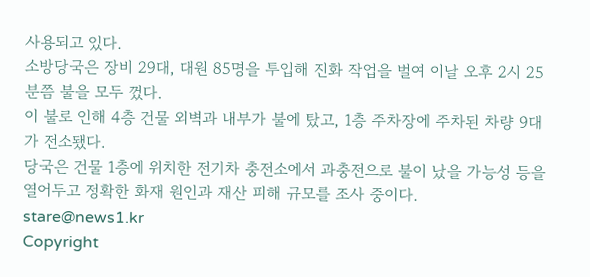사용되고 있다.
소방당국은 장비 29대, 대원 85명을 투입해 진화 작업을 벌여 이날 오후 2시 25분쯤 불을 모두 껐다.
이 불로 인해 4층 건물 외벽과 내부가 불에 탔고, 1층 주차장에 주차된 차량 9대가 전소됐다.
당국은 건물 1층에 위치한 전기차 충전소에서 과충전으로 불이 났을 가능성 등을 열어두고 정확한 화재 원인과 재산 피해 규모를 조사 중이다.
stare@news1.kr
Copyright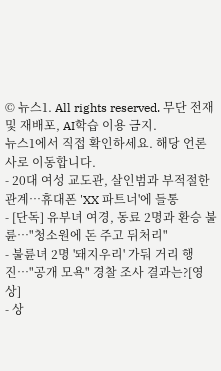© 뉴스1. All rights reserved. 무단 전재 및 재배포, AI학습 이용 금지.
뉴스1에서 직접 확인하세요. 해당 언론사로 이동합니다.
- 20대 여성 교도관, 살인범과 부적절한 관계…휴대폰 'XX 파트너'에 들통
- [단독] 유부녀 여경, 동료 2명과 환승 불륜…"청소원에 돈 주고 뒤처리"
- 불륜녀 2명 '돼지우리' 가둬 거리 행진…"공개 모욕" 경찰 조사 결과는?[영상]
- 상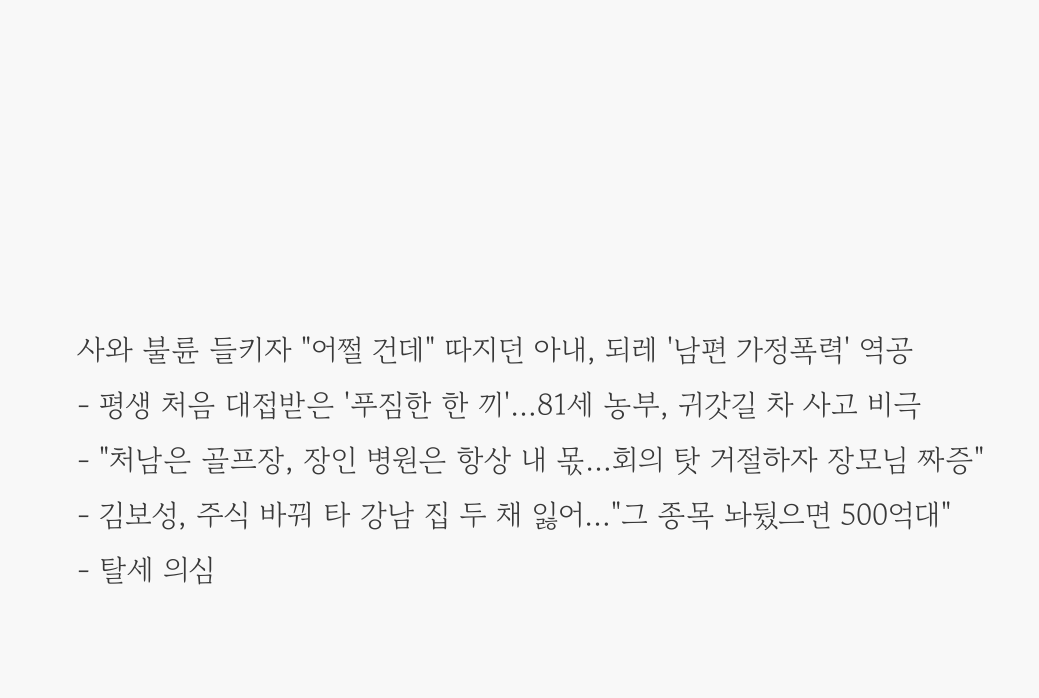사와 불륜 들키자 "어쩔 건데" 따지던 아내, 되레 '남편 가정폭력' 역공
- 평생 처음 대접받은 '푸짐한 한 끼'…81세 농부, 귀갓길 차 사고 비극
- "처남은 골프장, 장인 병원은 항상 내 몫…회의 탓 거절하자 장모님 짜증"
- 김보성, 주식 바꿔 타 강남 집 두 채 잃어…"그 종목 놔뒀으면 500억대"
- 탈세 의심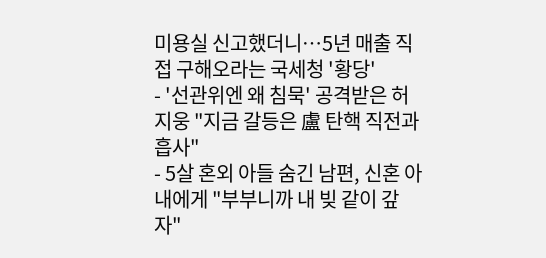미용실 신고했더니…5년 매출 직접 구해오라는 국세청 '황당'
- '선관위엔 왜 침묵' 공격받은 허지웅 "지금 갈등은 盧 탄핵 직전과 흡사"
- 5살 혼외 아들 숨긴 남편, 신혼 아내에게 "부부니까 내 빚 같이 갚자"